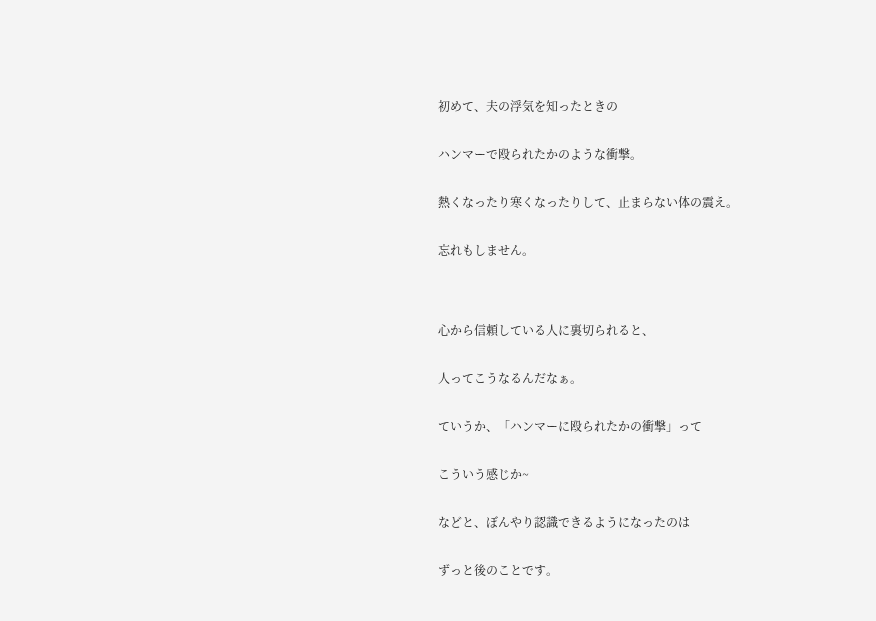初めて、夫の浮気を知ったときの


ハンマーで殴られたかのような衝撃。


熱くなったり寒くなったりして、止まらない体の震え。


忘れもしません。




心から信頼している人に裏切られると、


人ってこうなるんだなぁ。


ていうか、「ハンマーに殴られたかの衝撃」って


こういう感じか~


などと、ぼんやり認識できるようになったのは


ずっと後のことです。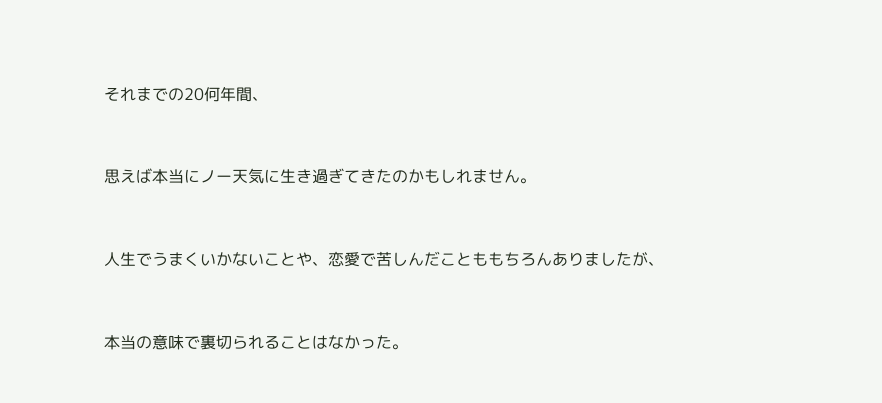それまでの20何年間、


思えば本当にノー天気に生き過ぎてきたのかもしれません。


人生でうまくいかないことや、恋愛で苦しんだことももちろんありましたが、


本当の意味で裏切られることはなかった。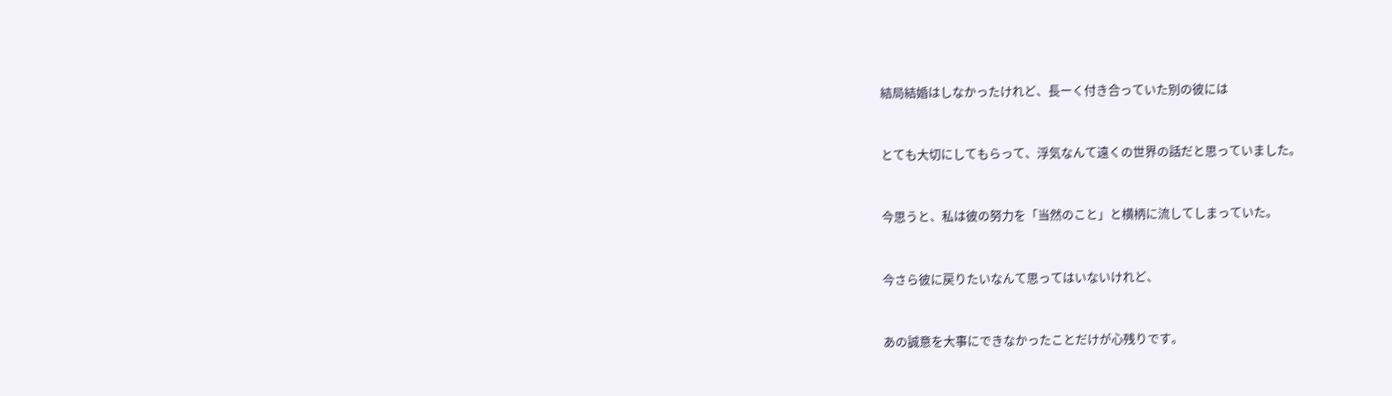結局結婚はしなかったけれど、長ーく付き合っていた別の彼には


とても大切にしてもらって、浮気なんて遠くの世界の話だと思っていました。


今思うと、私は彼の努力を「当然のこと」と横柄に流してしまっていた。


今さら彼に戻りたいなんて思ってはいないけれど、


あの誠意を大事にできなかったことだけが心残りです。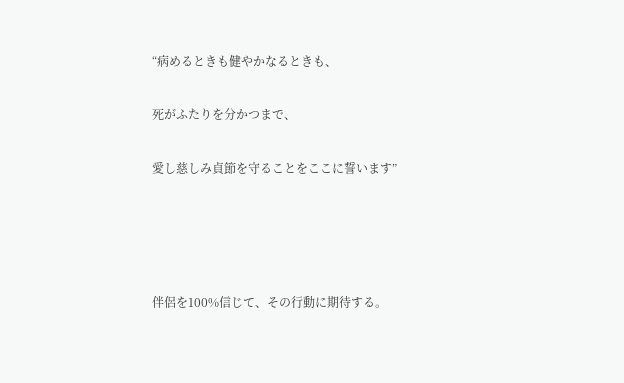“病めるときも健やかなるときも、

死がふたりを分かつまで、

愛し慈しみ貞節を守ることをここに誓います”




伴侶を100%信じて、その行動に期待する。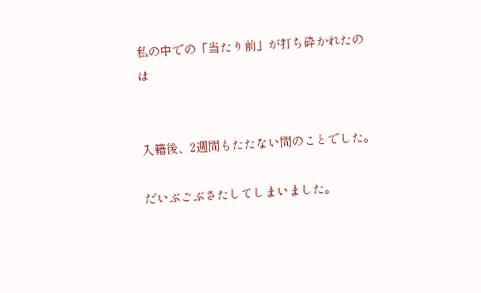私の中での「当たり前」が打ち砕かれたのは


入籍後、2週間もたたない間のことでした。

だいぶごぶさたしてしまいました。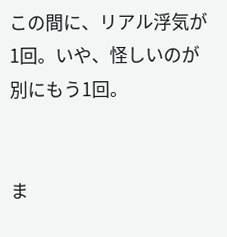この間に、リアル浮気が1回。いや、怪しいのが別にもう1回。


ま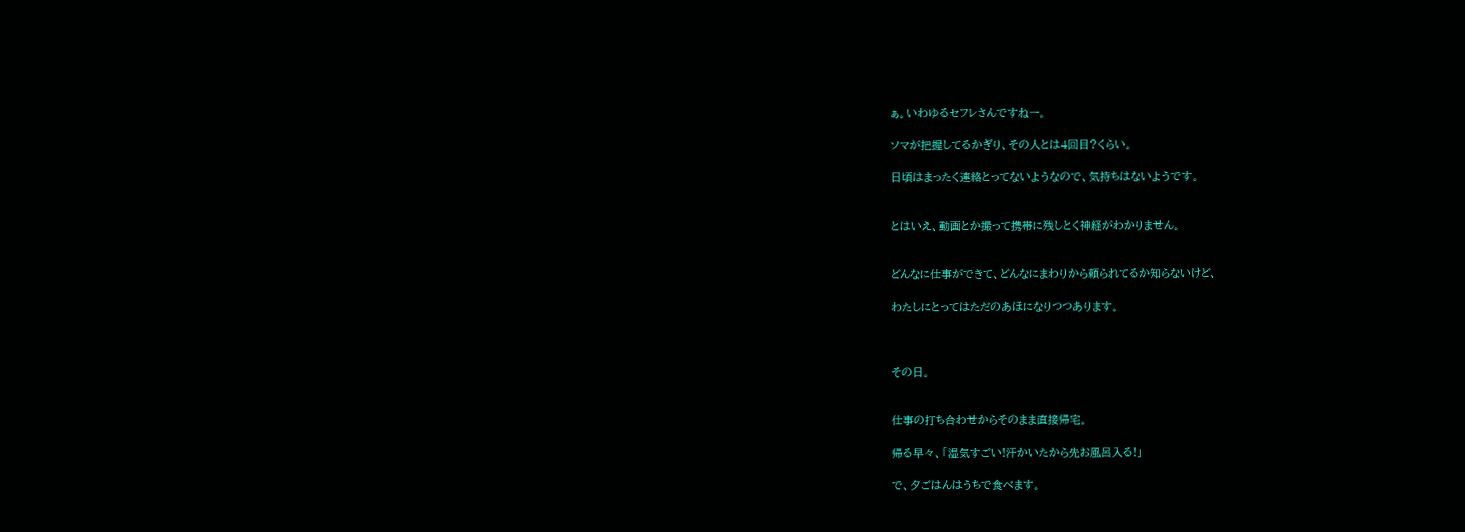ぁ。いわゆるセフレさんですねー。

ソマが把握してるかぎり、その人とは4回目?くらい。

日頃はまったく連絡とってないようなので、気持ちはないようです。


とはいえ、動画とか撮って携帯に残しとく神経がわかりません。


どんなに仕事ができて、どんなにまわりから頼られてるか知らないけど、

わたしにとってはただのあほになりつつあります。



その日。


仕事の打ち合わせからそのまま直接帰宅。

帰る早々、「湿気すごい!汗かいたから先お風呂入る!」

で、夕ごはんはうちで食べます。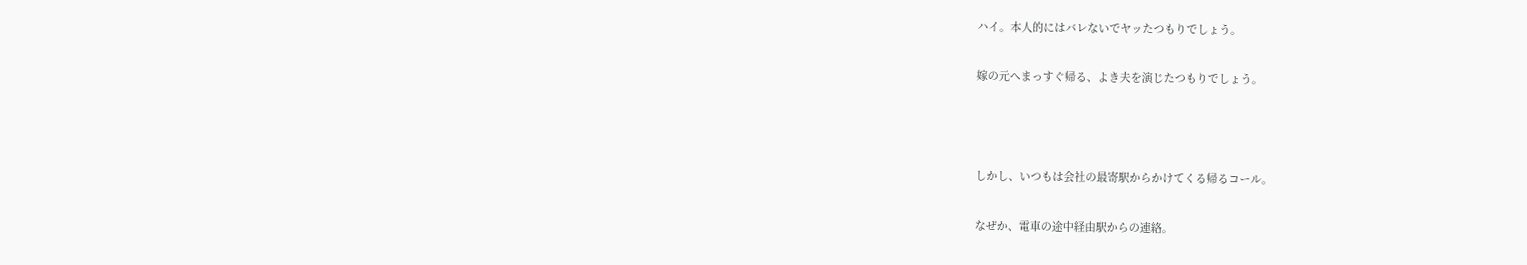ハイ。本人的にはバレないでヤッたつもりでしょう。

嫁の元へまっすぐ帰る、よき夫を演じたつもりでしょう。



しかし、いつもは会社の最寄駅からかけてくる帰るコール。

なぜか、電車の途中経由駅からの連絡。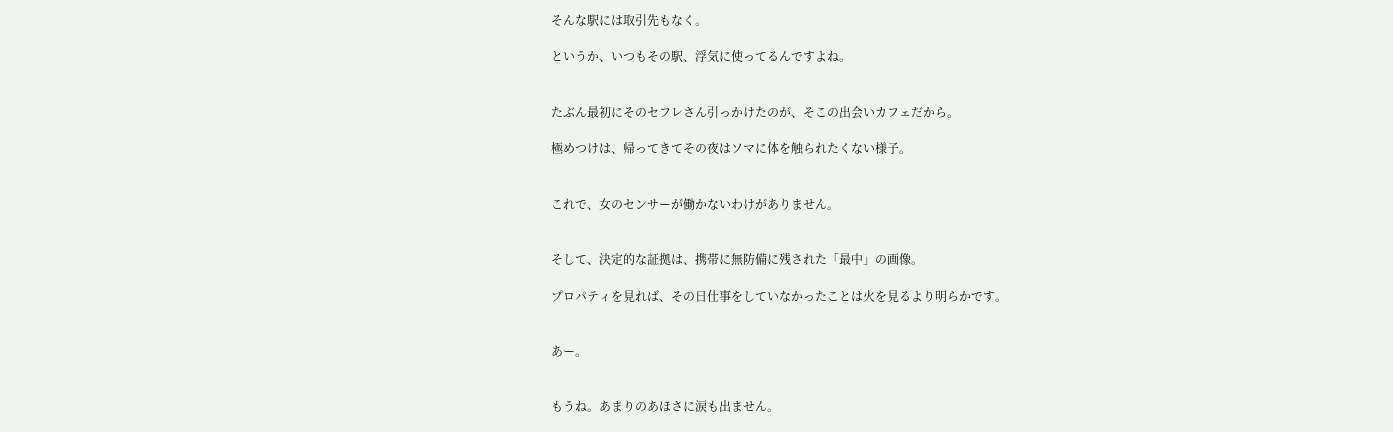そんな駅には取引先もなく。

というか、いつもその駅、浮気に使ってるんですよね。


たぶん最初にそのセフレさん引っかけたのが、そこの出会いカフェだから。

極めつけは、帰ってきてその夜はソマに体を触られたくない様子。


これで、女のセンサーが働かないわけがありません。


そして、決定的な証拠は、携帯に無防備に残された「最中」の画像。

プロパティを見れば、その日仕事をしていなかったことは火を見るより明らかです。


あー。


もうね。あまりのあほさに涙も出ません。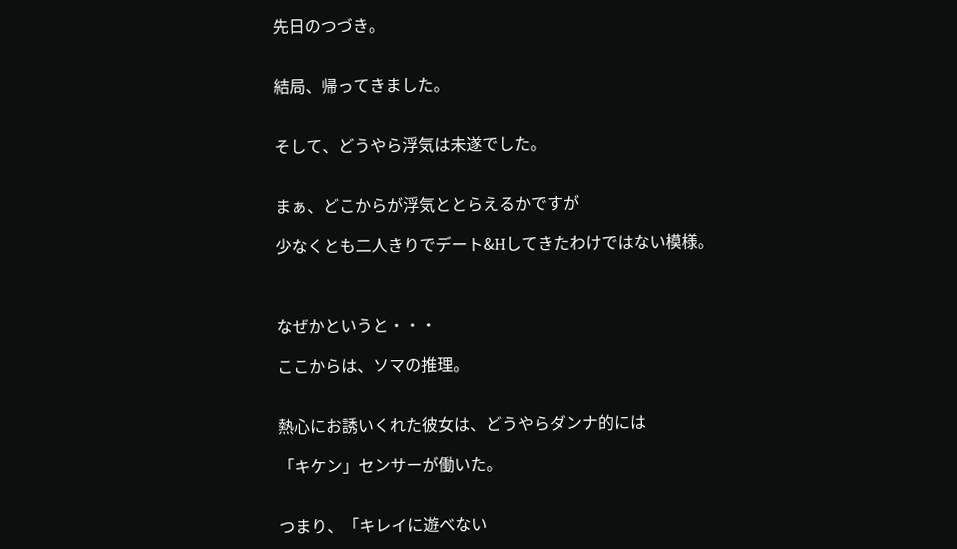先日のつづき。


結局、帰ってきました。


そして、どうやら浮気は未遂でした。


まぁ、どこからが浮気ととらえるかですが

少なくとも二人きりでデート&Hしてきたわけではない模様。



なぜかというと・・・

ここからは、ソマの推理。


熱心にお誘いくれた彼女は、どうやらダンナ的には

「キケン」センサーが働いた。


つまり、「キレイに遊べない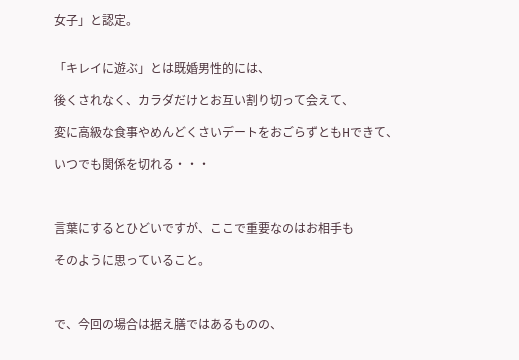女子」と認定。


「キレイに遊ぶ」とは既婚男性的には、

後くされなく、カラダだけとお互い割り切って会えて、

変に高級な食事やめんどくさいデートをおごらずともHできて、

いつでも関係を切れる・・・



言葉にするとひどいですが、ここで重要なのはお相手も

そのように思っていること。



で、今回の場合は据え膳ではあるものの、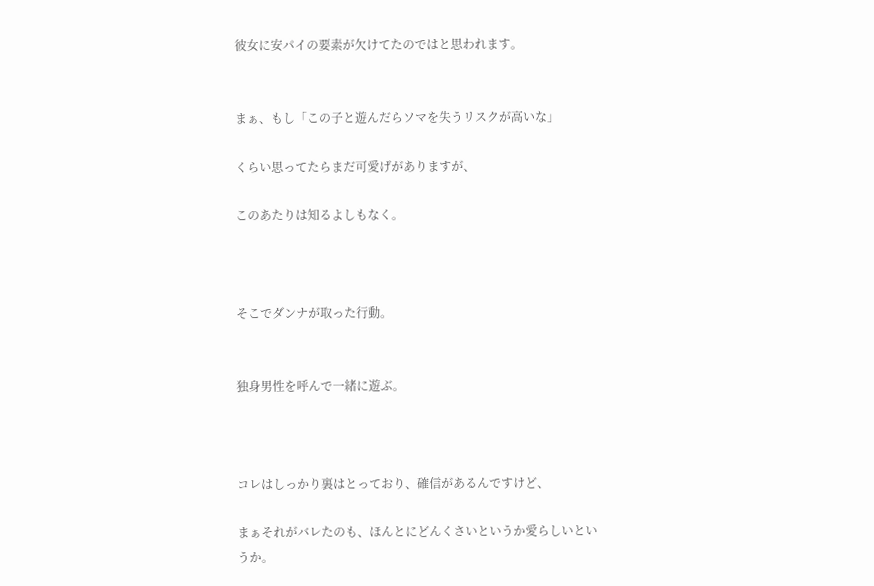彼女に安パイの要素が欠けてたのではと思われます。


まぁ、もし「この子と遊んだらソマを失うリスクが高いな」

くらい思ってたらまだ可愛げがありますが、

このあたりは知るよしもなく。



そこでダンナが取った行動。


独身男性を呼んで一緒に遊ぶ。



コレはしっかり裏はとっており、確信があるんですけど、

まぁそれがバレたのも、ほんとにどんくさいというか愛らしいというか。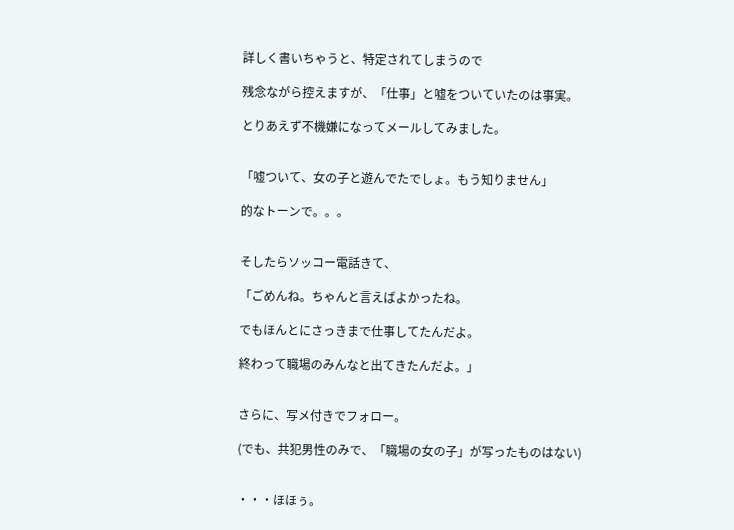詳しく書いちゃうと、特定されてしまうので

残念ながら控えますが、「仕事」と嘘をついていたのは事実。

とりあえず不機嫌になってメールしてみました。


「嘘ついて、女の子と遊んでたでしょ。もう知りません」

的なトーンで。。。


そしたらソッコー電話きて、

「ごめんね。ちゃんと言えばよかったね。

でもほんとにさっきまで仕事してたんだよ。

終わって職場のみんなと出てきたんだよ。」


さらに、写メ付きでフォロー。

(でも、共犯男性のみで、「職場の女の子」が写ったものはない)


・・・ほほぅ。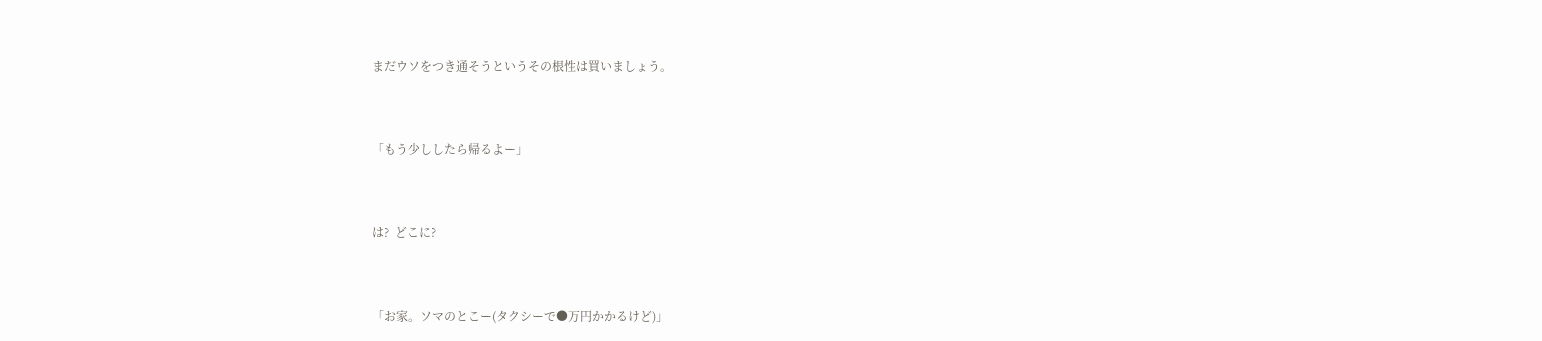まだウソをつき通そうというその根性は買いましょう。


「もう少ししたら帰るよー」


は?  どこに?


「お家。ソマのとこー(タクシーで●万円かかるけど)」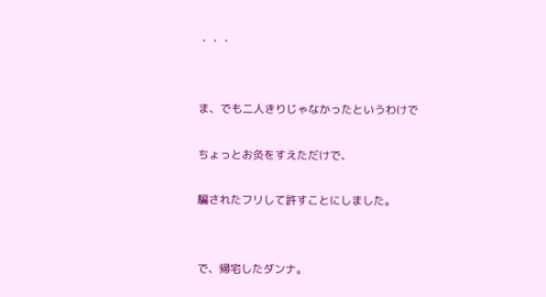・・・


ま、でも二人きりじゃなかったというわけで

ちょっとお灸をすえただけで、

騙されたフリして許すことにしました。


で、帰宅したダンナ。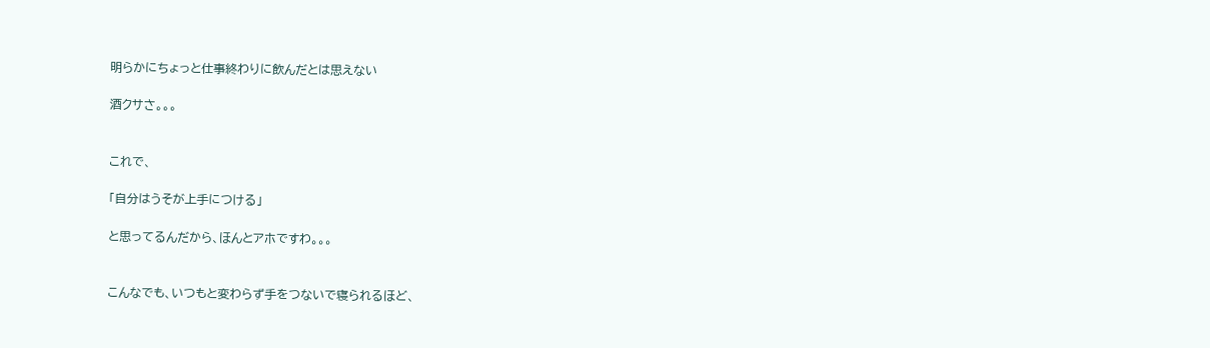明らかにちょっと仕事終わりに飲んだとは思えない

酒クサさ。。。


これで、

「自分はうそが上手につける」

と思ってるんだから、ほんとアホですわ。。。


こんなでも、いつもと変わらず手をつないで寝られるほど、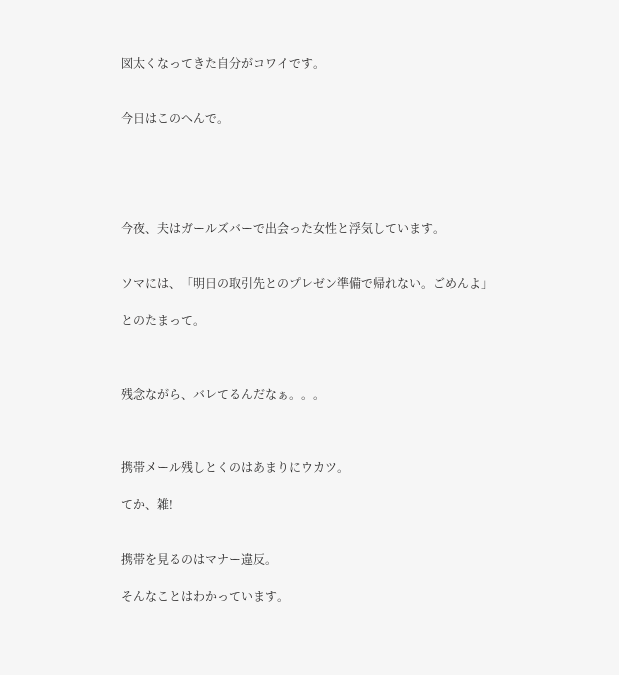図太くなってきた自分がコワイです。


今日はこのへんで。





今夜、夫はガールズバーで出会った女性と浮気しています。


ソマには、「明日の取引先とのプレゼン準備で帰れない。ごめんよ」

とのたまって。



残念ながら、バレてるんだなぁ。。。



携帯メール残しとくのはあまりにウカツ。

てか、雑!


携帯を見るのはマナー違反。

そんなことはわかっています。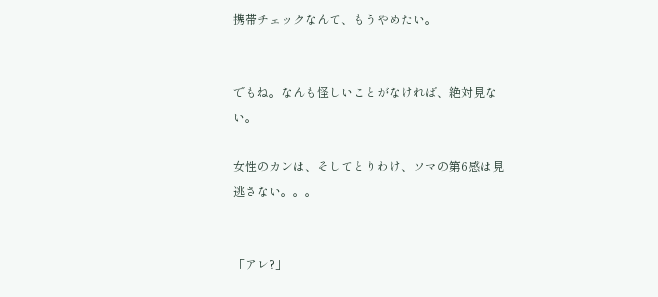携帯チェックなんて、もうやめたい。


でもね。なんも怪しいことがなければ、絶対見ない。

女性のカンは、そしてとりわけ、ソマの第6感は見逃さない。。。


「アレ?」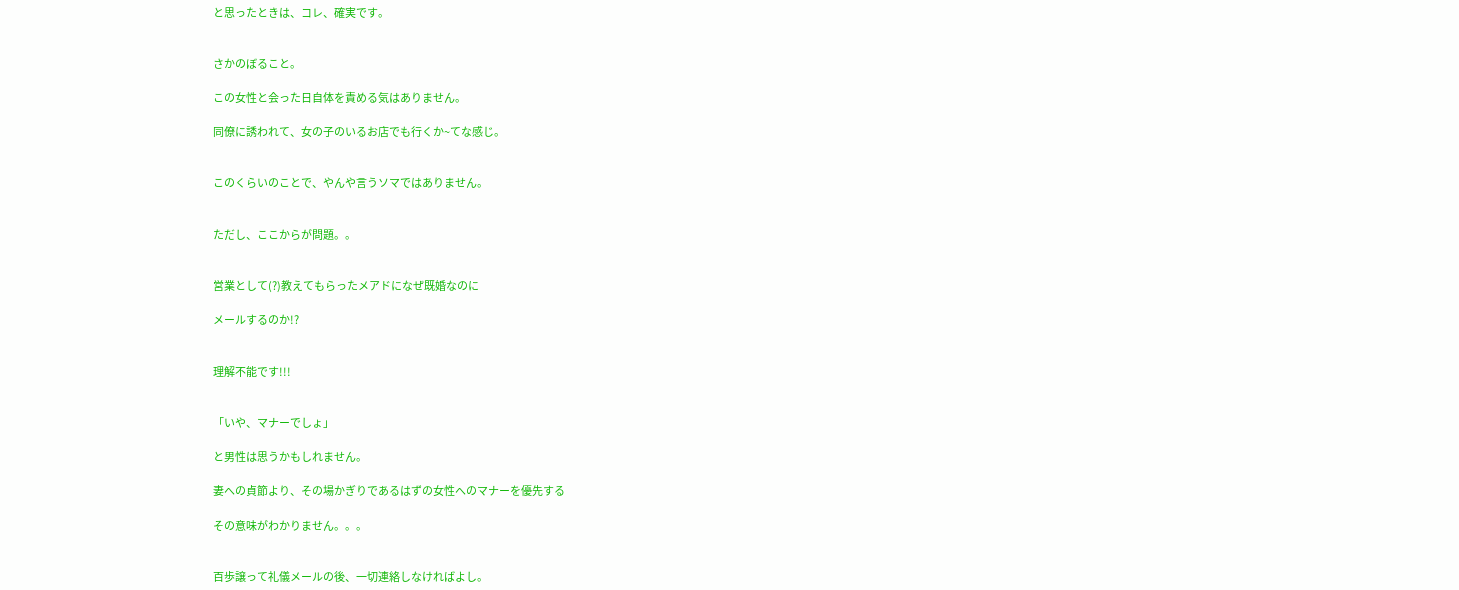と思ったときは、コレ、確実です。


さかのぼること。

この女性と会った日自体を責める気はありません。

同僚に誘われて、女の子のいるお店でも行くか~てな感じ。


このくらいのことで、やんや言うソマではありません。


ただし、ここからが問題。。


営業として(?)教えてもらったメアドになぜ既婚なのに

メールするのか!?


理解不能です!!!


「いや、マナーでしょ」

と男性は思うかもしれません。

妻への貞節より、その場かぎりであるはずの女性へのマナーを優先する

その意味がわかりません。。。


百歩譲って礼儀メールの後、一切連絡しなければよし。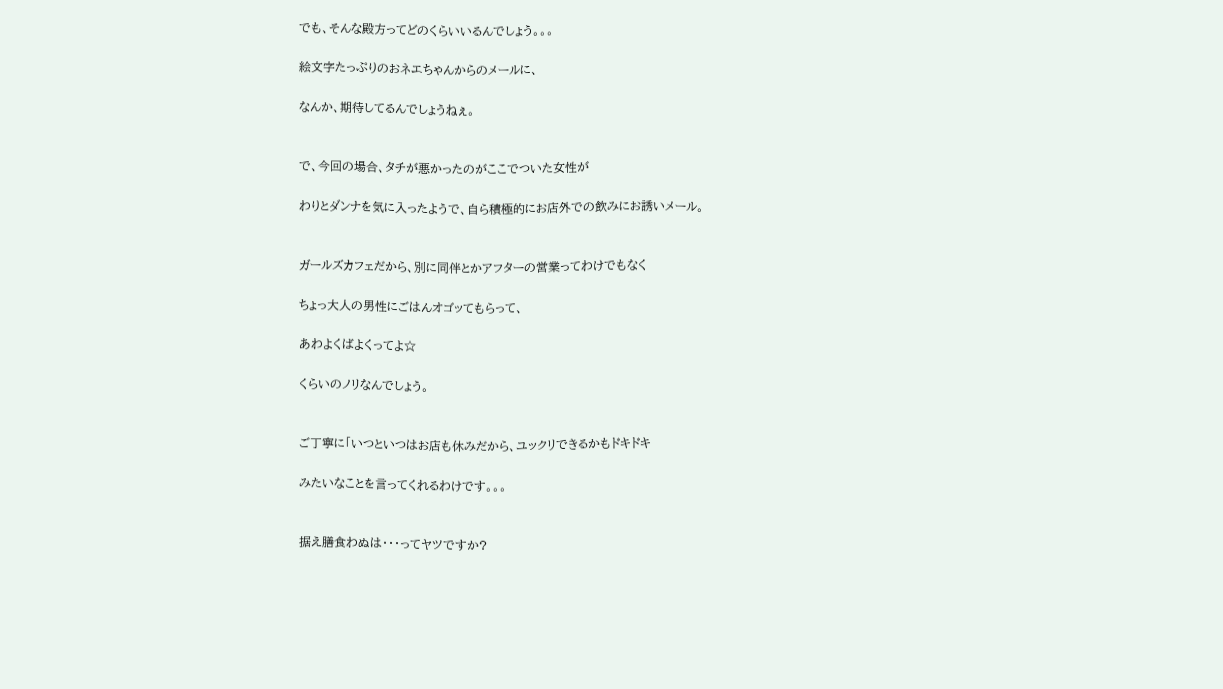でも、そんな殿方ってどのくらいいるんでしょう。。。

絵文字たっぷりのおネエちゃんからのメールに、

なんか、期待してるんでしょうねぇ。


で、今回の場合、タチが悪かったのがここでついた女性が

わりとダンナを気に入ったようで、自ら積極的にお店外での飲みにお誘いメール。


ガールズカフェだから、別に同伴とかアフターの営業ってわけでもなく

ちょっ大人の男性にごはんオゴッてもらって、

あわよくばよくってよ☆

くらいのノリなんでしょう。


ご丁寧に「いつといつはお店も休みだから、ユックリできるかもドキドキ

みたいなことを言ってくれるわけです。。。


据え膳食わぬは・・・ってヤツですか?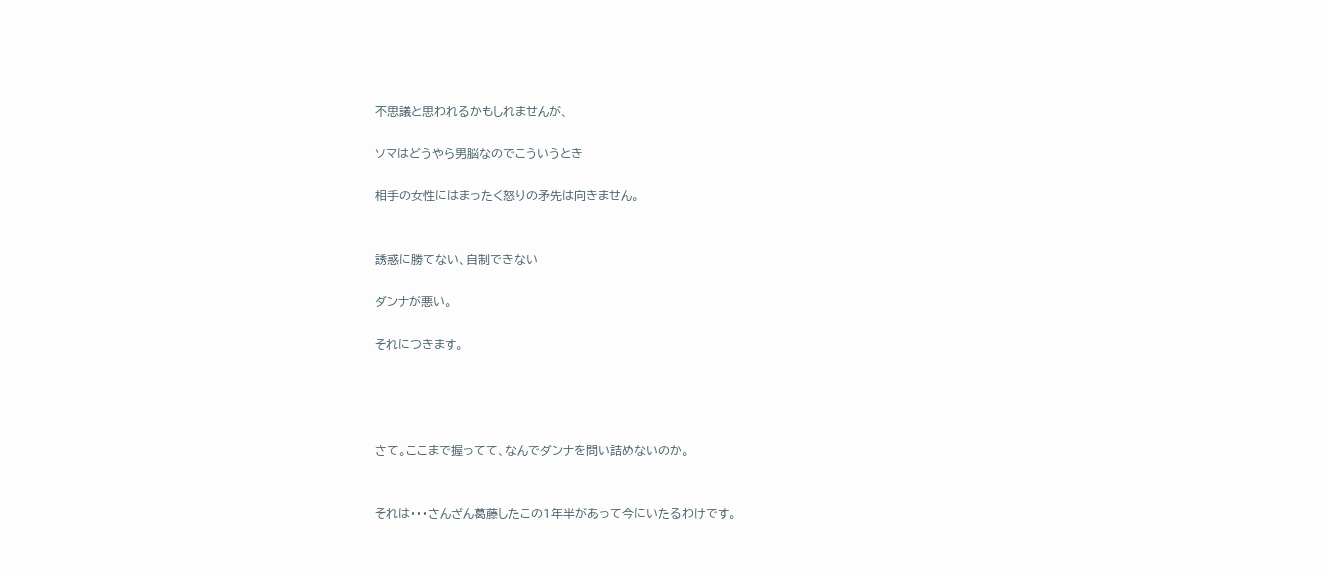不思議と思われるかもしれませんが、

ソマはどうやら男脳なのでこういうとき

相手の女性にはまったく怒りの矛先は向きません。


誘惑に勝てない、自制できない

ダンナが悪い。

それにつきます。




さて。ここまで握ってて、なんでダンナを問い詰めないのか。


それは・・・さんざん葛藤したこの1年半があって今にいたるわけです。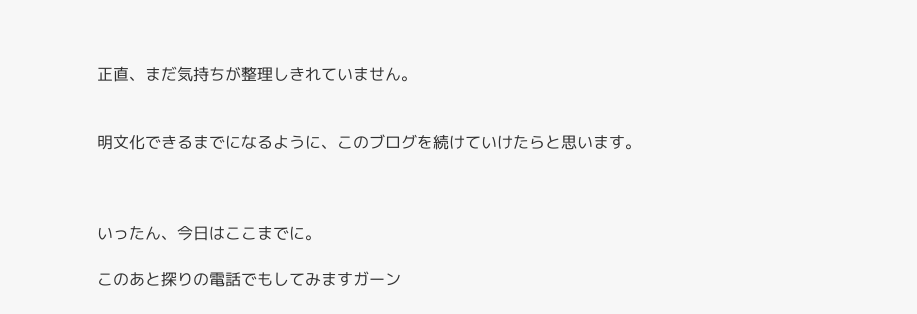正直、まだ気持ちが整理しきれていません。


明文化できるまでになるように、このブログを続けていけたらと思います。



いったん、今日はここまでに。

このあと探りの電話でもしてみますガーン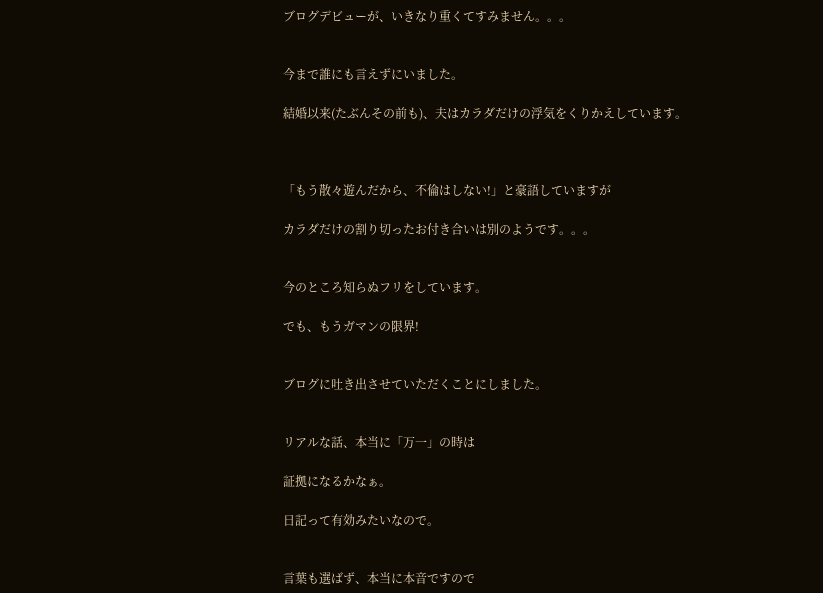ブログデビューが、いきなり重くてすみません。。。


今まで誰にも言えずにいました。

結婚以来(たぶんその前も)、夫はカラダだけの浮気をくりかえしています。



「もう散々遊んだから、不倫はしない!」と豪語していますが

カラダだけの割り切ったお付き合いは別のようです。。。


今のところ知らぬフリをしています。

でも、もうガマンの限界!


ブログに吐き出させていただくことにしました。


リアルな話、本当に「万一」の時は

証拠になるかなぁ。

日記って有効みたいなので。


言葉も選ばず、本当に本音ですので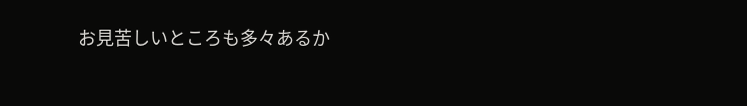お見苦しいところも多々あるか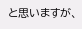と思いますが、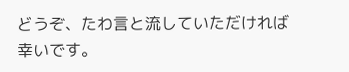どうぞ、たわ言と流していただければ幸いです。